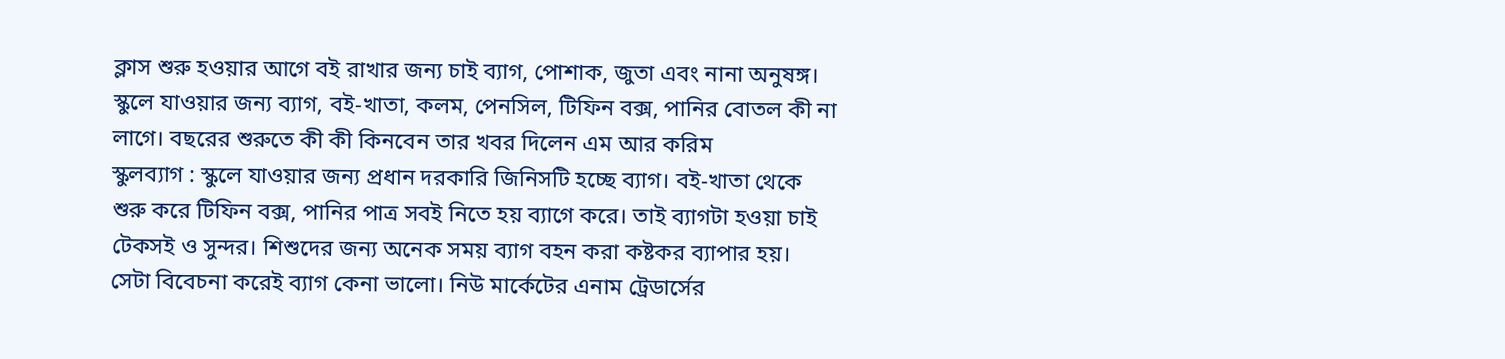ক্লাস শুরু হওয়ার আগে বই রাখার জন্য চাই ব্যাগ, পোশাক, জুতা এবং নানা অনুষঙ্গ। স্কুলে যাওয়ার জন্য ব্যাগ, বই-খাতা, কলম, পেনসিল, টিফিন বক্স, পানির বোতল কী না লাগে। বছরের শুরুতে কী কী কিনবেন তার খবর দিলেন এম আর করিম
স্কুলব্যাগ : স্কুলে যাওয়ার জন্য প্রধান দরকারি জিনিসটি হচ্ছে ব্যাগ। বই-খাতা থেকে শুরু করে টিফিন বক্স, পানির পাত্র সবই নিতে হয় ব্যাগে করে। তাই ব্যাগটা হওয়া চাই টেকসই ও সুন্দর। শিশুদের জন্য অনেক সময় ব্যাগ বহন করা কষ্টকর ব্যাপার হয়। সেটা বিবেচনা করেই ব্যাগ কেনা ভালো। নিউ মার্কেটের এনাম ট্রেডার্সের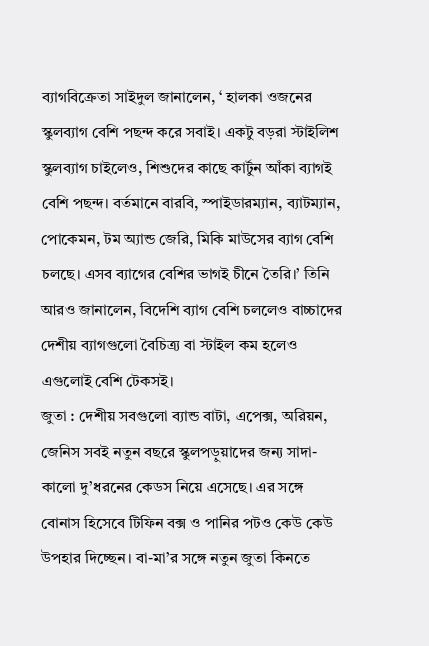ব্যাগবিক্রেতা সাইদুল জানালেন, ‘ হালকা ওজনের স্কুলব্যাগ বেশি পছন্দ করে সবাই। একটু বড়রা স্টাইলিশ স্কুলব্যাগ চাইলেও, শিশুদের কাছে কার্টুন আঁকা ব্যাগই বেশি পছন্দ। বর্তমানে বারবি, স্পাইডারম্যান, ব্যাটম্যান, পোকেমন, টম অ্যান্ড জেরি, মিকি মাউসের ব্যাগ বেশি চলছে। এসব ব্যাগের বেশির ভাগই চীনে তৈরি।’ তিনি আরও জানালেন, বিদেশি ব্যাগ বেশি চললেও বাচ্চাদের দেশীয় ব্যাগগুলো বৈচিত্র্য বা স্টাইল কম হলেও এগুলোই বেশি টেকসই।
জুতা : দেশীয় সবগুলো ব্যান্ড বাটা, এপেক্স, অরিয়ন, জেনিস সবই নতুন বছরে স্কুলপড়ুয়াদের জন্য সাদা-কালো দু’ধরনের কেডস নিয়ে এসেছে। এর সঙ্গে বোনাস হিসেবে টিফিন বক্স ও পানির পটও কেউ কেউ উপহার দিচ্ছেন। বা-মা’র সঙ্গে নতুন জুতা কিনতে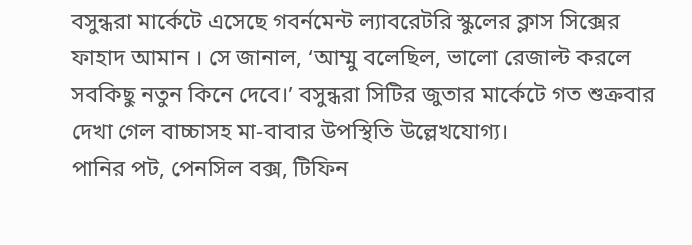বসুন্ধরা মার্কেটে এসেছে গবর্নমেন্ট ল্যাবরেটরি স্কুলের ক্লাস সিক্সের ফাহাদ আমান । সে জানাল, ‘আম্মু বলেছিল, ভালো রেজাল্ট করলে সবকিছু নতুন কিনে দেবে।’ বসুন্ধরা সিটির জুতার মার্কেটে গত শুক্রবার দেখা গেল বাচ্চাসহ মা-বাবার উপস্থিতি উল্লেখযোগ্য।
পানির পট, পেনসিল বক্স, টিফিন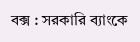বক্স : সরকারি ব্যাংকে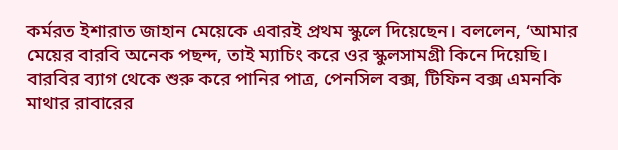কর্মরত ইশারাত জাহান মেয়েকে এবারই প্রথম স্কুলে দিয়েছেন। বললেন, ‘আমার মেয়ের বারবি অনেক পছন্দ, তাই ম্যাচিং করে ওর স্কুলসামগ্রী কিনে দিয়েছি। বারবির ব্যাগ থেকে শুরু করে পানির পাত্র, পেনসিল বক্স, টিফিন বক্স এমনকি মাথার রাবারের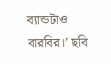ব্যান্ডটাও বারবির।’ ছবি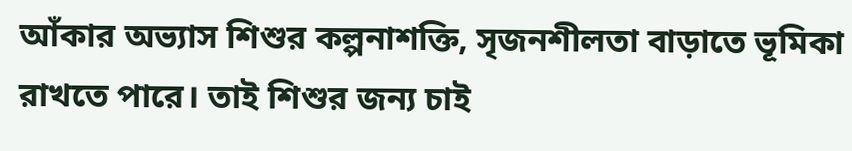আঁকার অভ্যাস শিশুর কল্পনাশক্তি, সৃজনশীলতা বাড়াতে ভূমিকা রাখতে পারে। তাই শিশুর জন্য চাই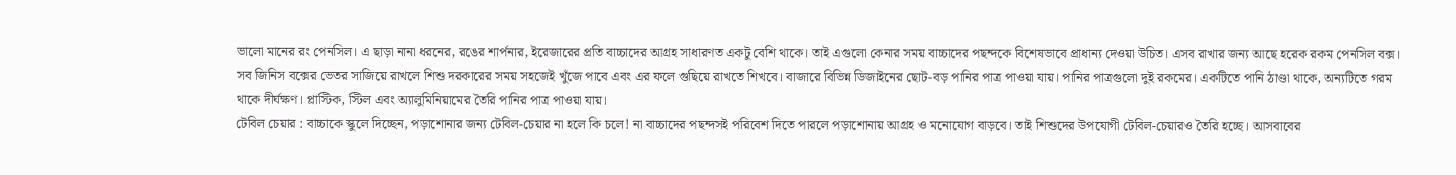ভালো মানের রং পেনসিল। এ ছাড়া নানা ধরনের, রঙের শার্পনার, ইরেজারের প্রতি বাচ্চাদের আগ্রহ সাধারণত একটু বেশি থাকে। তাই এগুলো কেনার সময় বাচ্চাদের পছন্দকে বিশেষভাবে প্রাধান্য দেওয়া উচিত। এসব রাখার জন্য আছে হরেক রকম পেনসিল বক্স। সব জিনিস বক্সের ভেতর সাজিয়ে রাখলে শিশু দরকারের সময় সহজেই খুঁজে পাবে এবং এর ফলে গুছিয়ে রাখতে শিখবে। বাজারে বিভিন্ন ডিজাইনের ছোট-বড় পানির পাত্র পাওয়া যায়। পানির পাত্রগুলো দুই রকমের। একটিতে পানি ঠাণ্ডা থাকে, অন্যটিতে গরম থাকে দীর্ঘক্ষণ। প্লাস্টিক, স্টিল এবং অ্যালুমিনিয়ামের তৈরি পানির পাত্র পাওয়া যায়।
টেবিল চেয়ার : বাচ্চাকে স্কুলে দিচ্ছেন, পড়াশোনার জন্য টেবিল-চেয়ার না হলে কি চলে! না বাচ্চাদের পছন্দসই পরিবেশ দিতে পারলে পড়াশোনায় আগ্রহ ও মনোযোগ বাড়বে। তাই শিশুদের উপযোগী টেবিল-চেয়ারও তৈরি হচ্ছে। আসবাবের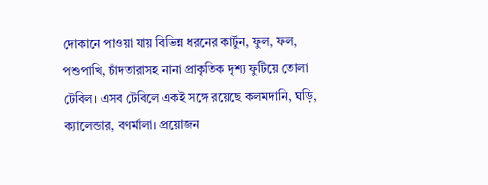দোকানে পাওয়া যায় বিভিন্ন ধরনের কার্টুন, ফুল, ফল, পশুপাখি, চাঁদতারাসহ নানা প্রাকৃতিক দৃশ্য ফুটিয়ে তোলা টেবিল। এসব টেবিলে একই সঙ্গে রয়েছে কলমদানি, ঘড়ি, ক্যালেন্ডার, বণর্মালা। প্রয়োজন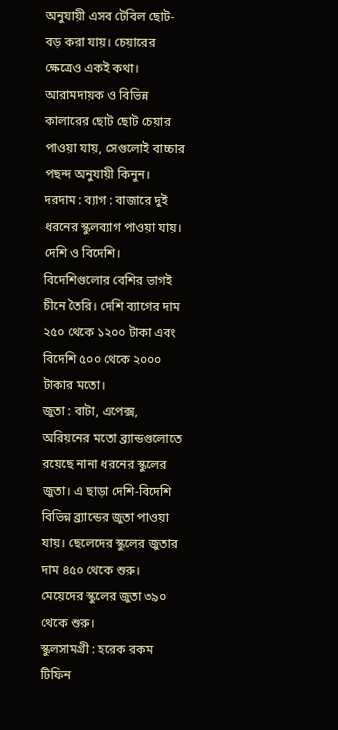অনুযায়ী এসব টেবিল ছোট-বড় করা যায়। চেয়ারের ক্ষেত্রেও একই কথা। আরামদায়ক ও বিভিন্ন কালারের ছোট ছোট চেয়ার পাওয়া যায়, সেগুলোই বাচ্চার পছন্দ অনুযায়ী কিনুন।
দরদাম : ব্যাগ : বাজারে দুই ধরনের স্কুলব্যাগ পাওয়া যায়। দেশি ও বিদেশি। বিদেশিগুলোর বেশির ভাগই চীনে তৈরি। দেশি ব্যাগের দাম ২৫০ থেকে ১২০০ টাকা এবং বিদেশি ৫০০ থেকে ২০০০ টাকার মতো।
জুতা : বাটা, এপেক্স, অরিয়নের মতো ব্র্যান্ডগুলোতে রয়েছে নানা ধরনের স্কুলের জুতা। এ ছাড়া দেশি-বিদেশি বিভিন্ন ব্র্যান্ডের জুতা পাওয়া যায়। ছেলেদের স্কুলের জুতার দাম ৪৫০ থেকে শুরু। মেয়েদের স্কুলের জুতা ৩৯০ থেকে শুরু।
স্কুলসামগ্রী : হরেক রকম টিফিন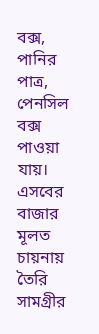বক্স, পানির পাত্র, পেনসিল বক্স পাওয়া যায়। এসবের বাজার মূলত চায়নায় তৈরি সামগ্রীর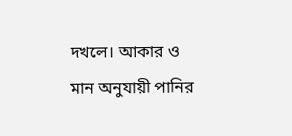দখলে। আকার ও মান অনুযায়ী পানির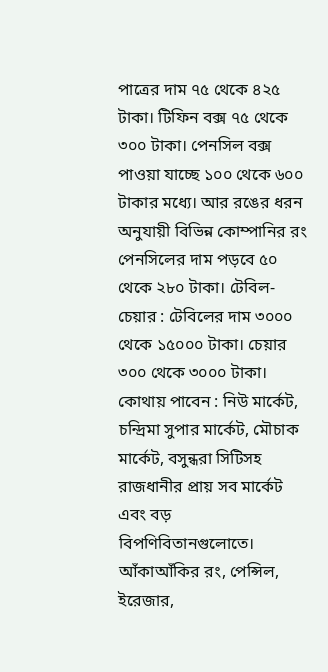পাত্রের দাম ৭৫ থেকে ৪২৫ টাকা। টিফিন বক্স ৭৫ থেকে ৩০০ টাকা। পেনসিল বক্স পাওয়া যাচ্ছে ১০০ থেকে ৬০০ টাকার মধ্যে। আর রঙের ধরন অনুযায়ী বিভিন্ন কোম্পানির রং পেনসিলের দাম পড়বে ৫০ থেকে ২৮০ টাকা। টেবিল-চেয়ার : টেবিলের দাম ৩০০০ থেকে ১৫০০০ টাকা। চেয়ার ৩০০ থেকে ৩০০০ টাকা।
কোথায় পাবেন : নিউ মার্কেট, চন্দ্রিমা সুপার মার্কেট, মৌচাক মার্কেট, বসুন্ধরা সিটিসহ রাজধানীর প্রায় সব মার্কেট এবং বড় বিপণিবিতানগুলোতে। আঁকাআঁকির রং, পেন্সিল, ইরেজার,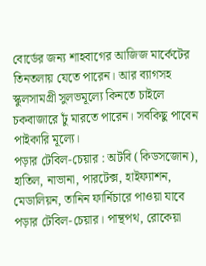বোর্ডের জন্য শাহবাগের আজিজ মার্কেটের তিনতলায় যেতে পারেন। আর ব্যাগসহ স্কুলসামগ্রী সুলভমূল্যে কিনতে চাইলে চকবাজারে ঢুঁ মারতে পারেন। সবকিছু পাবেন পাইকারি মূল্যে।
পড়ার টেবিল-চেয়ার : অটবি (কিডসজোন), হাতিল, নাভানা, পারটেক্স, হাইফ্যাশন, মেডালিয়ন, তানিন ফার্নিচারে পাওয়া যাবে পড়ার টেবিল-চেয়ার। পান্থপথ, রোকেয়া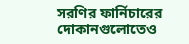সরণির ফার্নিচারের দোকানগুলোতেও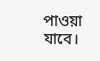পাওয়া যাবে।